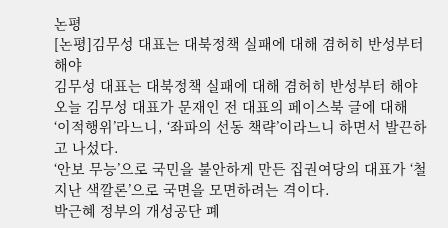논평
[논평]김무성 대표는 대북정책 실패에 대해 겸허히 반성부터 해야
김무성 대표는 대북정책 실패에 대해 겸허히 반성부터 해야
오늘 김무성 대표가 문재인 전 대표의 페이스북 글에 대해 ‘이적행위’라느니, ‘좌파의 선동 책략’이라느니 하면서 발끈하고 나섰다.
‘안보 무능’으로 국민을 불안하게 만든 집권여당의 대표가 ‘철 지난 색깔론’으로 국면을 모면하려는 격이다.
박근혜 정부의 개성공단 폐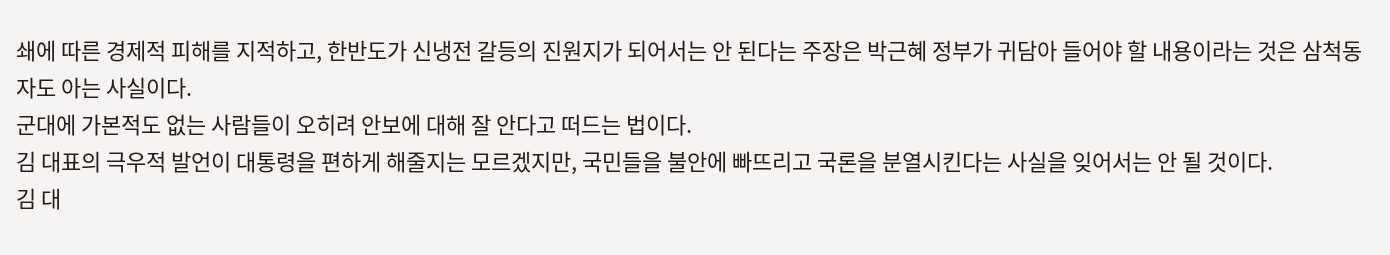쇄에 따른 경제적 피해를 지적하고, 한반도가 신냉전 갈등의 진원지가 되어서는 안 된다는 주장은 박근혜 정부가 귀담아 들어야 할 내용이라는 것은 삼척동자도 아는 사실이다.
군대에 가본적도 없는 사람들이 오히려 안보에 대해 잘 안다고 떠드는 법이다.
김 대표의 극우적 발언이 대통령을 편하게 해줄지는 모르겠지만, 국민들을 불안에 빠뜨리고 국론을 분열시킨다는 사실을 잊어서는 안 될 것이다.
김 대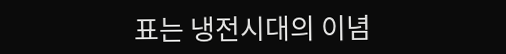표는 냉전시대의 이념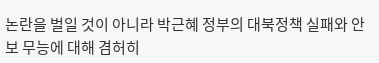논란을 벌일 것이 아니라 박근혜 정부의 대북정책 실패와 안보 무능에 대해 겸허히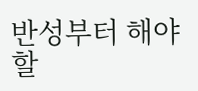반성부터 해야 할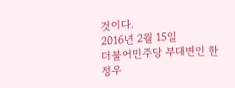것이다.
2016년 2월 15일
더불어민주당 부대변인 한정우